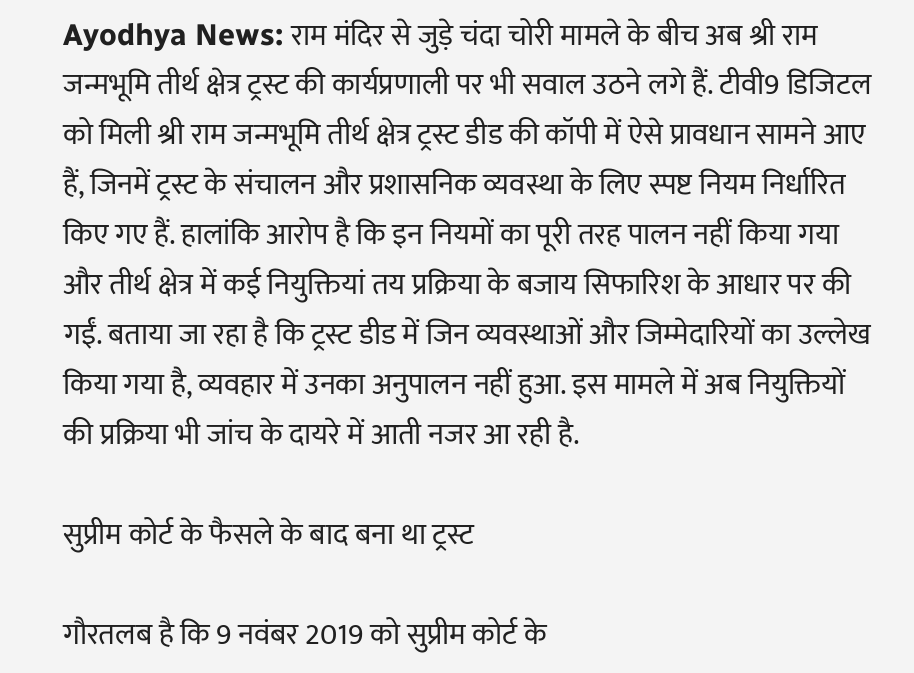Ayodhya News: राम मंदिर से जुड़े चंदा चोरी मामले के बीच अब श्री राम जन्मभूमि तीर्थ क्षेत्र ट्रस्ट की कार्यप्रणाली पर भी सवाल उठने लगे हैं. टीवी9 डिजिटल को मिली श्री राम जन्मभूमि तीर्थ क्षेत्र ट्रस्ट डीड की कॉपी में ऐसे प्रावधान सामने आए हैं, जिनमें ट्रस्ट के संचालन और प्रशासनिक व्यवस्था के लिए स्पष्ट नियम निर्धारित किए गए हैं. हालांकि आरोप है कि इन नियमों का पूरी तरह पालन नहीं किया गया और तीर्थ क्षेत्र में कई नियुक्तियां तय प्रक्रिया के बजाय सिफारिश के आधार पर की गईं. बताया जा रहा है कि ट्रस्ट डीड में जिन व्यवस्थाओं और जिम्मेदारियों का उल्लेख किया गया है, व्यवहार में उनका अनुपालन नहीं हुआ. इस मामले में अब नियुक्तियों की प्रक्रिया भी जांच के दायरे में आती नजर आ रही है.

सुप्रीम कोर्ट के फैसले के बाद बना था ट्रस्ट

गौरतलब है कि 9 नवंबर 2019 को सुप्रीम कोर्ट के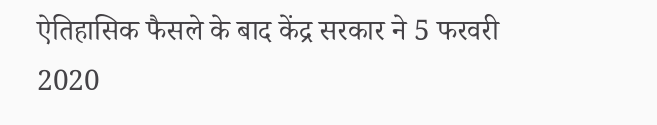ऐतिहासिक फैसले के बाद केंद्र सरकार ने 5 फरवरी 2020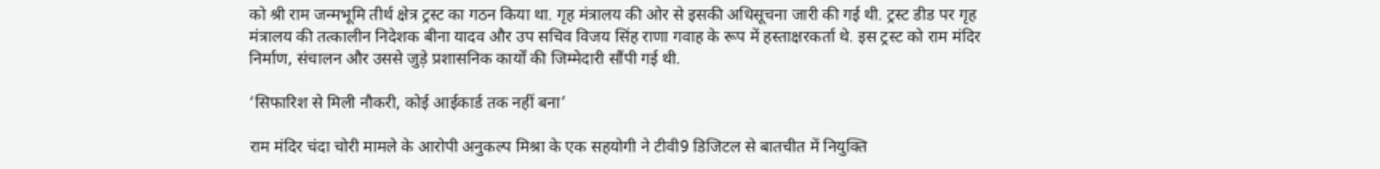को श्री राम जन्मभूमि तीर्थ क्षेत्र ट्रस्ट का गठन किया था. गृह मंत्रालय की ओर से इसकी अधिसूचना जारी की गई थी. ट्रस्ट डीड पर गृह मंत्रालय की तत्कालीन निदेशक बीना यादव और उप सचिव विजय सिंह राणा गवाह के रूप में हस्ताक्षरकर्ता थे. इस ट्रस्ट को राम मंदिर निर्माण, संचालन और उससे जुड़े प्रशासनिक कार्यों की जिम्मेदारी सौंपी गई थी.

‘सिफारिश से मिली नौकरी, कोई आईकार्ड तक नहीं बना’

राम मंदिर चंदा चोरी मामले के आरोपी अनुकल्प मिश्रा के एक सहयोगी ने टीवी9 डिजिटल से बातचीत में नियुक्ति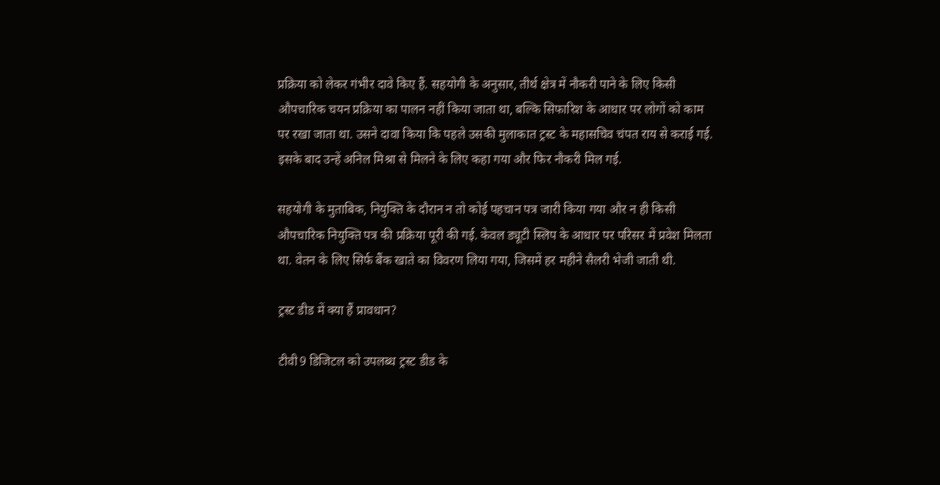प्रक्रिया को लेकर गंभीर दावे किए हैं. सहयोगी के अनुसार, तीर्थ क्षेत्र में नौकरी पाने के लिए किसी औपचारिक चयन प्रक्रिया का पालन नहीं किया जाता था, बल्कि सिफारिश के आधार पर लोगों को काम पर रखा जाता था. उसने दावा किया कि पहले उसकी मुलाकात ट्रस्ट के महासचिव चंपत राय से कराई गई. इसके बाद उन्हें अनिल मिश्रा से मिलने के लिए कहा गया और फिर नौकरी मिल गई.

सहयोगी के मुताबिक, नियुक्ति के दौरान न तो कोई पहचान पत्र जारी किया गया और न ही किसी औपचारिक नियुक्ति पत्र की प्रक्रिया पूरी की गई. केवल ड्यूटी स्लिप के आधार पर परिसर में प्रवेश मिलता था. वेतन के लिए सिर्फ बैंक खाते का विवरण लिया गया, जिसमें हर महीने सैलरी भेजी जाती थी.

ट्रस्ट डीड में क्या हैं प्रावधान?

टीवी9 डिजिटल को उपलब्ध ट्रस्ट डीड के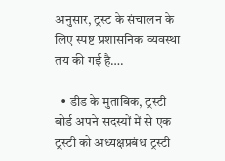अनुसार, ट्रस्ट के संचालन के लिए स्पष्ट प्रशासनिक व्यवस्था तय की गई है….

  • डीड के मुताबिक, ट्रस्टी बोर्ड अपने सदस्यों में से एक ट्रस्टी को अध्यक्षप्रबंध ट्रस्टी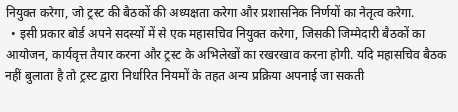नियुक्त करेगा, जो ट्रस्ट की बैठकों की अध्यक्षता करेगा और प्रशासनिक निर्णयों का नेतृत्व करेगा.
  • इसी प्रकार बोर्ड अपने सदस्यों में से एक महासचिव नियुक्त करेगा, जिसकी जिम्मेदारी बैठकों का आयोजन, कार्यवृत्त तैयार करना और ट्रस्ट के अभिलेखों का रखरखाव करना होगी. यदि महासचिव बैठक नहीं बुलाता है तो ट्रस्ट द्वारा निर्धारित नियमों के तहत अन्य प्रक्रिया अपनाई जा सकती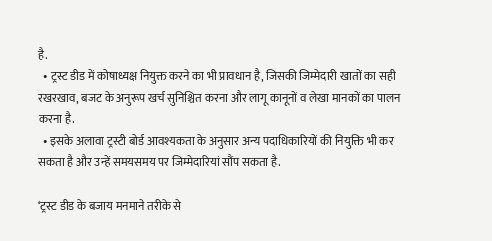है.
  • ट्रस्ट डीड में कोषाध्यक्ष नियुक्त करने का भी प्रावधान है, जिसकी जिम्मेदारी खातों का सही रखरखाव, बजट के अनुरूप खर्च सुनिश्चित करना और लागू कानूनों व लेखा मानकों का पालन करना है.
  • इसके अलावा ट्रस्टी बोर्ड आवश्यकता के अनुसार अन्य पदाधिकारियों की नियुक्ति भी कर सकता है और उन्हें समयसमय पर जिम्मेदारियां सौंप सकता है.

‘ट्रस्ट डीड के बजाय मनमाने तरीके से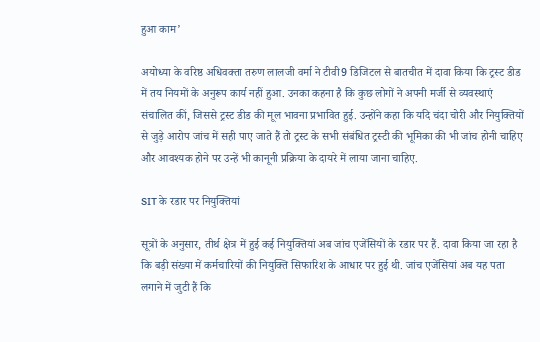हुआ काम’

अयोध्या के वरिष्ठ अधिवक्ता तरुण लालजी वर्मा ने टीवी9 डिजिटल से बातचीत में दावा किया कि ट्रस्ट डीड में तय नियमों के अनुरूप कार्य नहीं हुआ. उनका कहना है कि कुछ लोगों ने अपनी मर्जी से व्यवस्थाएं संचालित कीं, जिससे ट्रस्ट डीड की मूल भावना प्रभावित हुई. उन्होंने कहा कि यदि चंदा चोरी और नियुक्तियों से जुड़े आरोप जांच में सही पाए जाते हैं तो ट्रस्ट के सभी संबंधित ट्रस्टी की भूमिका की भी जांच होनी चाहिए और आवश्यक होने पर उन्हें भी कानूनी प्रक्रिया के दायरे में लाया जाना चाहिए.

SIT के रडार पर नियुक्तियां

सूत्रों के अनुसार, तीर्थ क्षेत्र में हुई कई नियुक्तियां अब जांच एजेंसियों के रडार पर हैं. दावा किया जा रहा है कि बड़ी संख्या में कर्मचारियों की नियुक्ति सिफारिश के आधार पर हुई थी. जांच एजेंसियां अब यह पता लगाने में जुटी हैं कि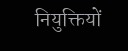नियुक्तियों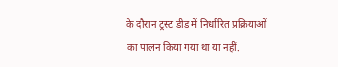के दौरान ट्रस्ट डीड में निर्धारित प्रक्रियाओं का पालन किया गया था या नहीं.